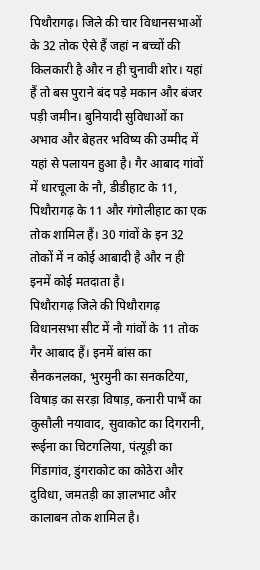पिथौरागढ़। जिले की चार विधानसभाओं के 32 तोक ऐसे हैं जहां न बच्चों की किलकारी है और न ही चुनावी शोर। यहां हैं तो बस पुराने बंद पड़े मकान और बंजर पड़ी जमीन। बुनियादी सुविधाओं का अभाव और बेहतर भविष्य की उम्मीद में यहां से पलायन हुआ है। गैर आबाद गांवों में धारचूला के नौ, डीडीहाट के 11, पिथौरागढ़ के 11 और गंगोलीहाट का एक तोक शामिल हैं। 30 गांवों के इन 32 तोकों में न कोई आबादी है और न ही इनमें कोई मतदाता है।
पिथौरागढ़ जिले की पिथौरागढ़ विधानसभा सीट में नौ गांवों के 11 तोक गैर आबाद हैं। इनमें बांस का सैनकनलका, भुरमुनी का सनकटिया, विषाड़ का सरड़ा विषाड़, कनारी पाभैं का कुसौली नयावाद, सुवाकोट का दिगरानी, रूईना का चिटगलिया, पंत्यूड़ी का गिंडागांव, डुंगराकोट का कोठेरा और दुविधा, जमतड़ी का ज्ञालभाट और कालाबन तोक शामिल है।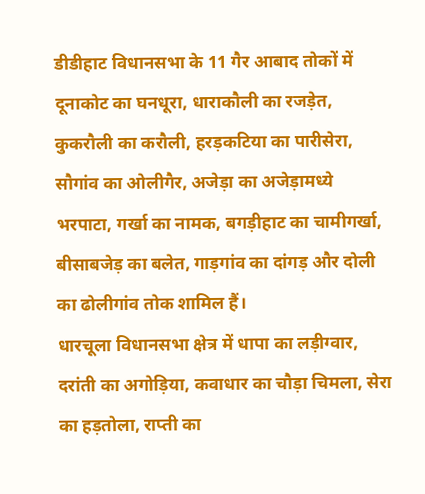डीडीहाट विधानसभा के 11 गैर आबाद तोकों में दूनाकोट का घनधूरा, धाराकौली का रजड़ेत, कुकरौली का करौली, हरड़कटिया का पारीसेरा, सौगांव का ओलीगैर, अजेड़ा का अजेड़ामध्ये भरपाटा, गर्खा का नामक, बगड़ीहाट का चामीगर्खा, बीसाबजेड़ का बलेत, गाड़गांव का दांगड़ और दोली का ढोलीगांव तोक शामिल हैं।
धारचूला विधानसभा क्षेत्र में धापा का लड़ीग्वार, दरांती का अगोड़िया, कवाधार का चौड़ा चिमला, सेरा का हड़तोला, राप्ती का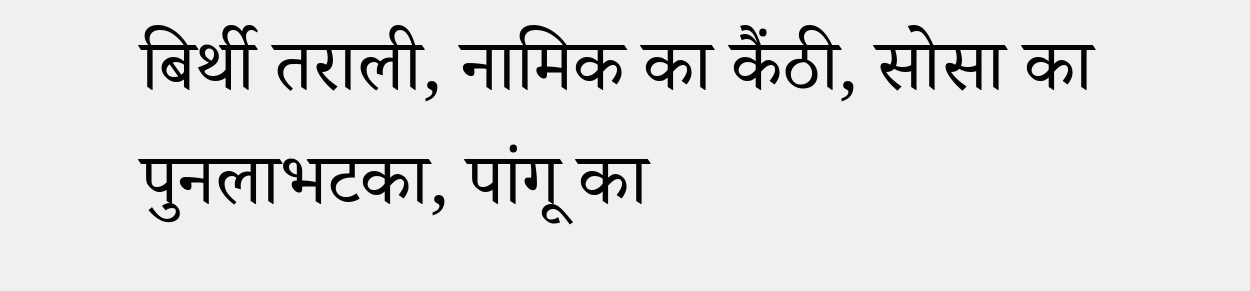बिर्थी तराली, नामिक का कैंठी, सोसा का पुनलाभटका, पांगू का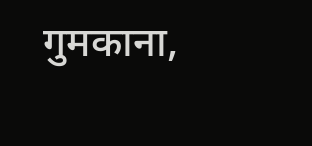गुमकाना,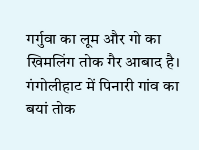गर्गुवा का लूम और गो का खिमलिंग तोक गैर आबाद है।
गंगोलीहाट में पिनारी गांव का बयां तोक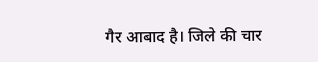गैर आबाद है। जिले की चार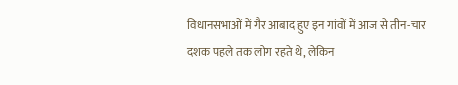विधानसभाओं में गैर आबाद हुए इन गांवों में आज से तीन-चार दशक पहले तक लोग रहते थे, लेकिन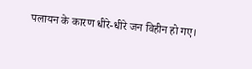पलायन के कारण धीरे-धीरे जन विहीन हो गए।